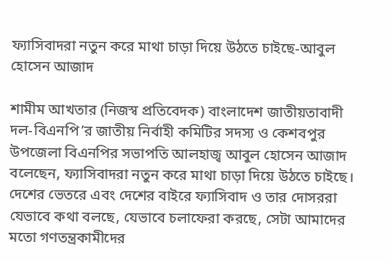ফ্যাসিবাদরা নতুন করে মাথা চাড়া দিয়ে উঠতে চাইছে-আবুল হোসেন আজাদ

শামীম আখতার (নিজস্ব প্রতিবেদক) বাংলাদেশ জাতীয়তাবাদী দল-বিএনপি’র জাতীয় নির্বাহী কমিটির সদস্য ও কেশবপুর উপজেলা বিএনপির সভাপতি আলহাজ্ব আবুল হোসেন আজাদ বলেছেন, ফ্যাসিবাদরা নতুন করে মাথা চাড়া দিয়ে উঠতে চাইছে। দেশের ভেতরে এবং দেশের বাইরে ফ্যাসিবাদ ও তার দোসররা যেভাবে কথা বলছে, যেভাবে চলাফেরা করছে, সেটা আমাদের মতো গণতন্ত্রকামীদের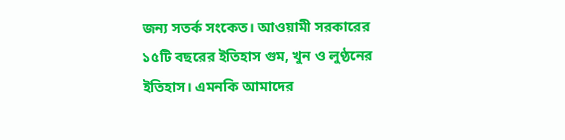জন্য সতর্ক সংকেত। আওয়ামী সরকারের ১৫টি বছরের ইতিহাস গুম, খুন ও লুণ্ঠনের ইতিহাস। এমনকি আমাদের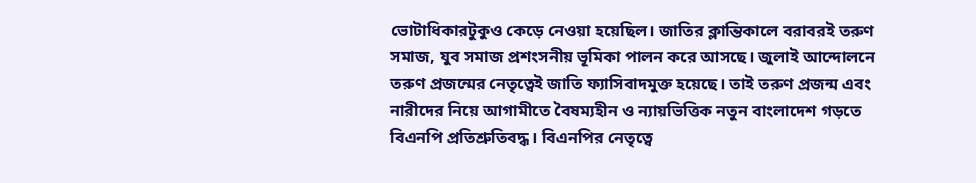ভোটাধিকারটুকুও কেড়ে নেওয়া হয়েছিল। জাতির ক্লান্তিকালে বরাবরই তরুণ সমাজ, যুব সমাজ প্রশংসনীয় ভূমিকা পালন করে আসছে। জুলাই আন্দোলনে তরুণ প্রজন্মের নেতৃত্বেই জাতি ফ্যাসিবাদমুক্ত হয়েছে। তাই তরুণ প্রজন্ম এবং নারীদের নিয়ে আগামীতে বৈষম্যহীন ও ন্যায়ভিত্তিক নতুন বাংলাদেশ গড়তে বিএনপি প্রতিশ্রুতিবদ্ধ। বিএনপির নেতৃত্বে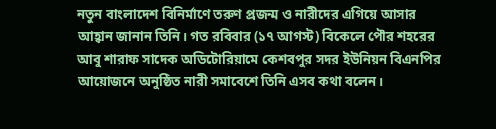নতুন বাংলাদেশ বিনির্মাণে তরুণ প্রজন্ম ও নারীদের এগিয়ে আসার আহ্বান জানান তিনি। গত রবিবার (১৭ আগস্ট) বিকেলে পৌর শহরের আবু শারাফ সাদেক অডিটোরিয়ামে কেশবপুর সদর ইউনিয়ন বিএনপির আয়োজনে অনুষ্ঠিত নারী সমাবেশে তিনি এসব কথা বলেন।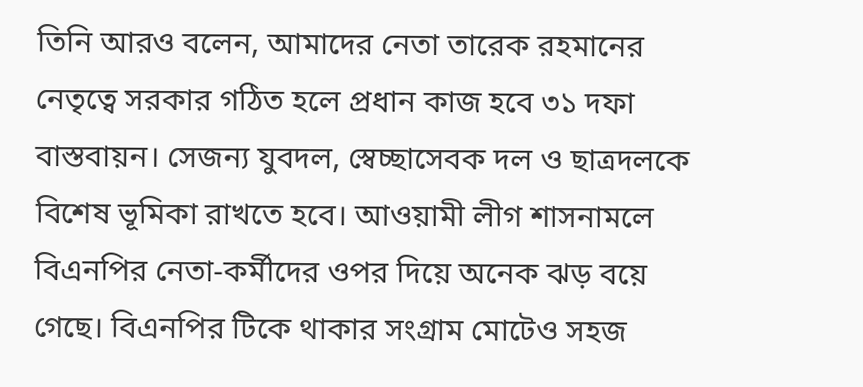তিনি আরও বলেন, আমাদের নেতা তারেক রহমানের নেতৃত্বে সরকার গঠিত হলে প্রধান কাজ হবে ৩১ দফা বাস্তবায়ন। সেজন্য যুবদল, স্বেচ্ছাসেবক দল ও ছাত্রদলকে বিশেষ ভূমিকা রাখতে হবে। আওয়ামী লীগ শাসনামলে বিএনপির নেতা-কর্মীদের ওপর দিয়ে অনেক ঝড় বয়ে গেছে। বিএনপির টিকে থাকার সংগ্রাম মোটেও সহজ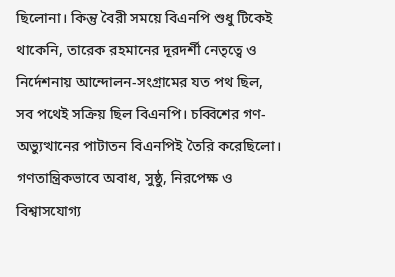ছিলোনা। কিন্তু বৈরী সময়ে বিএনপি শুধু টিকেই থাকেনি, তারেক রহমানের দূরদর্শী নেতৃত্বে ও নির্দেশনায় আন্দোলন-সংগ্রামের যত পথ ছিল, সব পথেই সক্রিয় ছিল বিএনপি। চব্বিশের গণ-অভ্যুত্থানের পাটাতন বিএনপিই তৈরি করেছিলো। গণতান্ত্রিকভাবে অবাধ, সুষ্ঠু, নিরপেক্ষ ও বিশ্বাসযোগ্য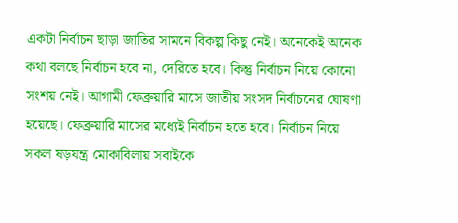একটা নির্বাচন ছাড়া জাতির সামনে বিকল্প কিছু নেই। অনেকেই অনেক কথা বলছে নির্বাচন হবে না, দেরিতে হবে। কিন্তু নির্বাচন নিয়ে কোনো সংশয় নেই। আগামী ফেব্রুয়ারি মাসে জাতীয় সংসদ নির্বাচনের ঘোষণা হয়েছে। ফেব্রুয়ারি মাসের মধ্যেই নির্বাচন হতে হবে। নির্বাচন নিয়ে সকল ষড়যন্ত্র মোকাবিলায় সবাইকে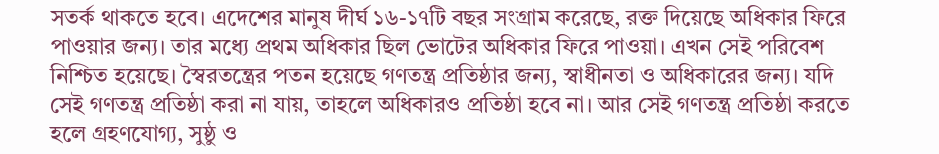সতর্ক থাকতে হবে। এদেশের মানুষ দীর্ঘ ১৬-১৭টি বছর সংগ্রাম করেছে, রক্ত দিয়েছে অধিকার ফিরে পাওয়ার জন্য। তার মধ্যে প্রথম অধিকার ছিল ভোটের অধিকার ফিরে পাওয়া। এখন সেই পরিবেশ নিশ্চিত হয়েছে। স্বৈরতন্ত্রের পতন হয়েছে গণতন্ত্র প্রতিষ্ঠার জন্য, স্বাধীনতা ও অধিকারের জন্য। যদি সেই গণতন্ত্র প্রতিষ্ঠা করা না যায়, তাহলে অধিকারও প্রতিষ্ঠা হবে না। আর সেই গণতন্ত্র প্রতিষ্ঠা করতে হলে গ্রহণযোগ্য, সুষ্ঠু ও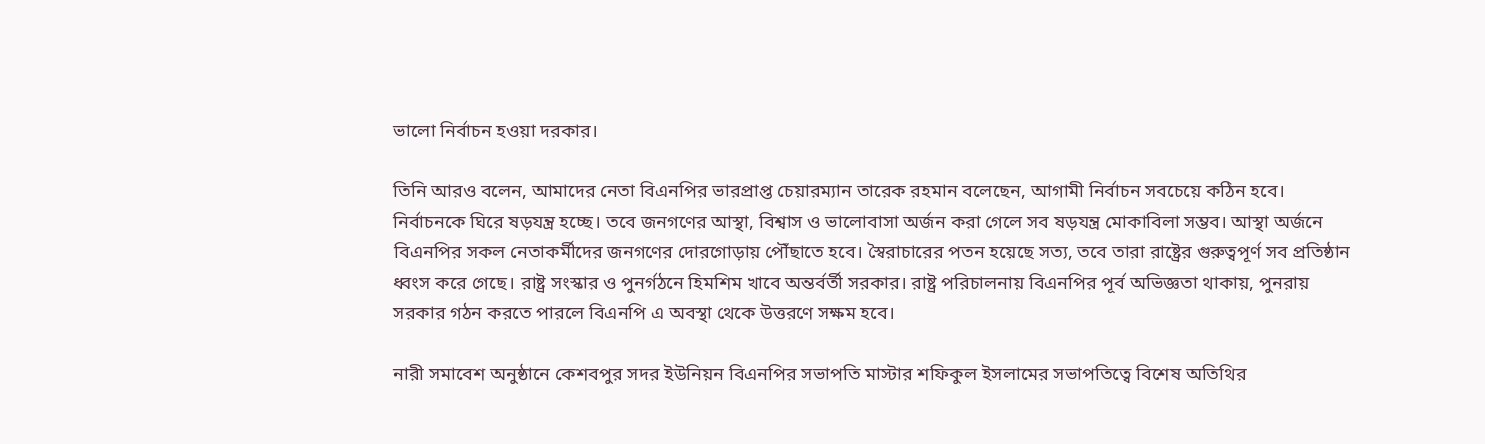ভালো নির্বাচন হওয়া দরকার।

তিনি আরও বলেন, আমাদের নেতা বিএনপির ভারপ্রাপ্ত চেয়ারম্যান তারেক রহমান বলেছেন, আগামী নির্বাচন সবচেয়ে কঠিন হবে। নির্বাচনকে ঘিরে ষড়যন্ত্র হচ্ছে। তবে জনগণের আস্থা, বিশ্বাস ও ভালোবাসা অর্জন করা গেলে সব ষড়যন্ত্র মোকাবিলা সম্ভব। আস্থা অর্জনে বিএনপির সকল নেতাকর্মীদের জনগণের দোরগোড়ায় পৌঁছাতে হবে। স্বৈরাচারের পতন হয়েছে সত্য, তবে তারা রাষ্ট্রের গুরুত্বপূর্ণ সব প্রতিষ্ঠান ধ্বংস করে গেছে। রাষ্ট্র সংস্কার ও পুনর্গঠনে হিমশিম খাবে অন্তর্বর্তী সরকার। রাষ্ট্র পরিচালনায় বিএনপির পূর্ব অভিজ্ঞতা থাকায়, পুনরায় সরকার গঠন করতে পারলে বিএনপি এ অবস্থা থেকে উত্তরণে সক্ষম হবে।

নারী সমাবেশ অনুষ্ঠানে কেশবপুর সদর ইউনিয়ন বিএনপির সভাপতি মাস্টার শফিকুল ইসলামের সভাপতিত্বে বিশেষ অতিথির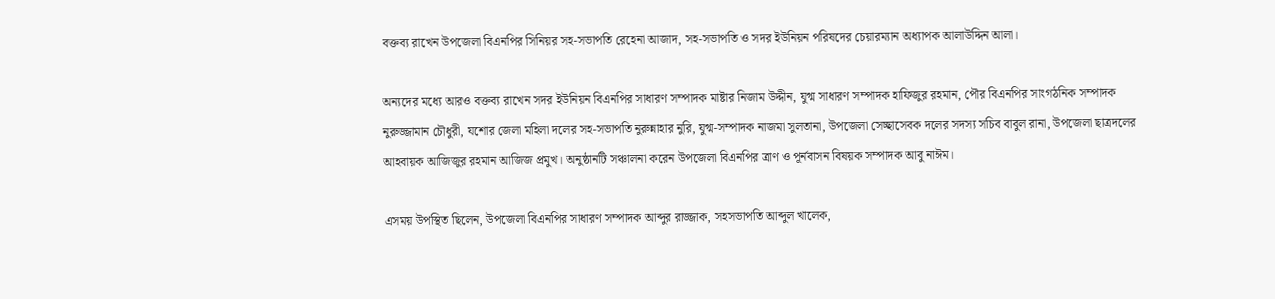বক্তব্য রাখেন উপজেলা বিএনপির সিনিয়র সহ-সভাপতি রেহেনা আজাদ, সহ-সভাপতি ও সদর ইউনিয়ন পরিষদের চেয়ারম্যান অধ্যাপক আলাউদ্দিন আলা।

অন্যদের মধ্যে আরও বক্তব্য রাখেন সদর ইউনিয়ন বিএনপির সাধারণ সম্পাদক মাষ্টার নিজাম উদ্দীন, যুগ্ম সাধারণ সম্পাদক হাফিজুর রহমান, পৌর বিএনপির সাংগঠনিক সম্পাদক নুরুজ্জামান চৌধুরী, যশোর জেলা মহিলা দলের সহ-সভাপতি নুরুন্নাহার নুরি, যুগ্ম-সম্পাদক নাজমা সুলতানা, উপজেলা সেচ্ছাসেবক দলের সদস্য সচিব বাবুল রানা, উপজেলা ছাত্রদলের আহবায়ক আজিজুর রহমান আজিজ প্রমুখ। অনুষ্ঠানটি সঞ্চালনা করেন উপজেলা বিএনপির ত্রাণ ও পূর্নবাসন বিষয়ক সম্পাদক আবু নাঈম।

এসময় উপস্থিত ছিলেন, উপজেলা বিএনপির সাধারণ সম্পাদক আব্দুর রাজ্জাক, সহসভাপতি আব্দুল খালেক,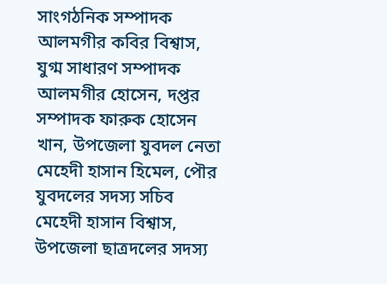সাংগঠনিক সম্পাদক আলমগীর কবির বিশ্বাস, যুগ্ম সাধারণ সম্পাদক আলমগীর হোসেন, দপ্তর সম্পাদক ফারুক হোসেন খান, উপজেলা যুবদল নেতা মেহেদী হাসান হিমেল, পৌর যুবদলের সদস্য সচিব মেহেদী হাসান বিশ্বাস, উপজেলা ছাত্রদলের সদস্য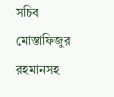সচিব মোস্তাফিজুর রহমানসহ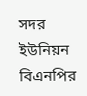সদর ইউনিয়ন বিএনপির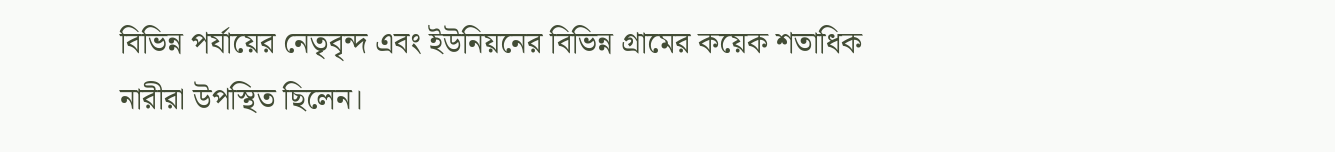বিভিন্ন পর্যায়ের নেতৃবৃন্দ এবং ইউনিয়নের বিভিন্ন গ্রামের কয়েক শতাধিক নারীরা উপস্থিত ছিলেন।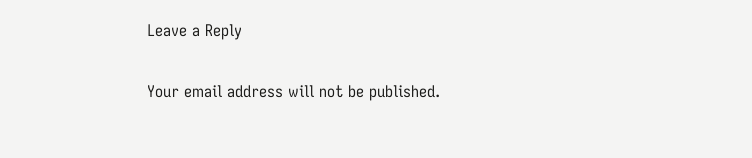Leave a Reply

Your email address will not be published.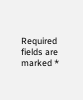Required fields are marked *